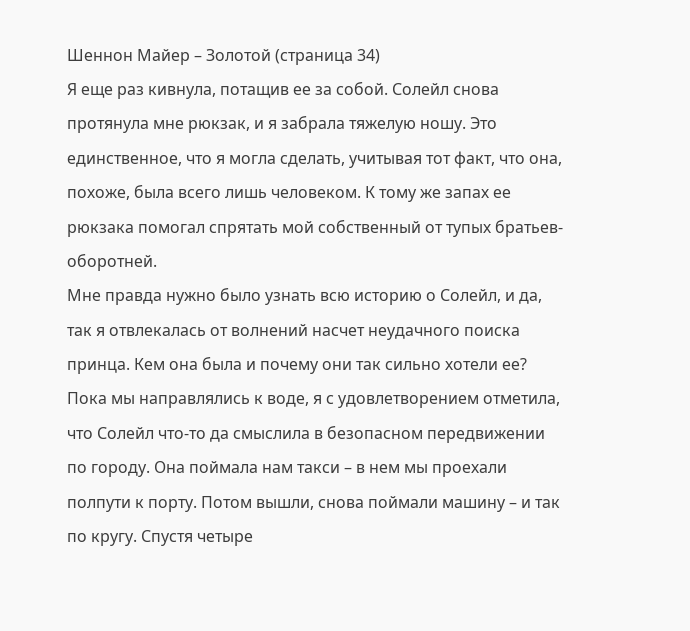Шеннон Майер – Золотой (страница 34)
Я еще раз кивнула, потащив ее за собой. Солейл снова протянула мне рюкзак, и я забрала тяжелую ношу. Это единственное, что я могла сделать, учитывая тот факт, что она, похоже, была всего лишь человеком. К тому же запах ее рюкзака помогал спрятать мой собственный от тупых братьев-оборотней.
Мне правда нужно было узнать всю историю о Солейл, и да, так я отвлекалась от волнений насчет неудачного поиска принца. Кем она была и почему они так сильно хотели ее?
Пока мы направлялись к воде, я с удовлетворением отметила, что Солейл что-то да смыслила в безопасном передвижении по городу. Она поймала нам такси – в нем мы проехали полпути к порту. Потом вышли, снова поймали машину – и так по кругу. Спустя четыре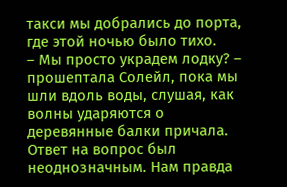такси мы добрались до порта, где этой ночью было тихо.
– Мы просто украдем лодку? – прошептала Солейл, пока мы шли вдоль воды, слушая, как волны ударяются о деревянные балки причала.
Ответ на вопрос был неоднозначным. Нам правда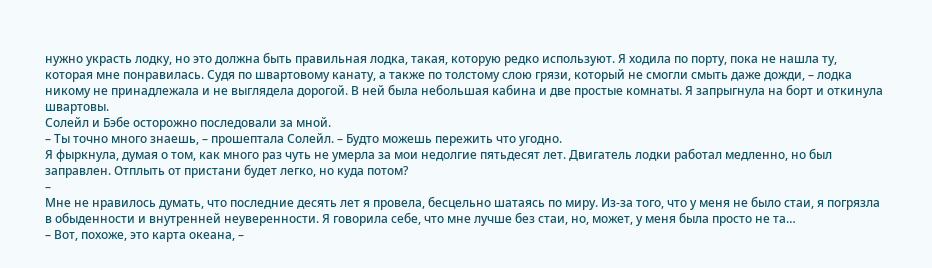нужно украсть лодку, но это должна быть правильная лодка, такая, которую редко используют. Я ходила по порту, пока не нашла ту, которая мне понравилась. Судя по швартовому канату, а также по толстому слою грязи, который не смогли смыть даже дожди, – лодка никому не принадлежала и не выглядела дорогой. В ней была небольшая кабина и две простые комнаты. Я запрыгнула на борт и откинула швартовы.
Солейл и Бэбе осторожно последовали за мной.
– Ты точно много знаешь, – прошептала Солейл. – Будто можешь пережить что угодно.
Я фыркнула, думая о том, как много раз чуть не умерла за мои недолгие пятьдесят лет. Двигатель лодки работал медленно, но был заправлен. Отплыть от пристани будет легко, но куда потом?
–
Мне не нравилось думать, что последние десять лет я провела, бесцельно шатаясь по миру. Из-за того, что у меня не было стаи, я погрязла в обыденности и внутренней неуверенности. Я говорила себе, что мне лучше без стаи, но, может, у меня была просто не та…
– Вот, похоже, это карта океана, –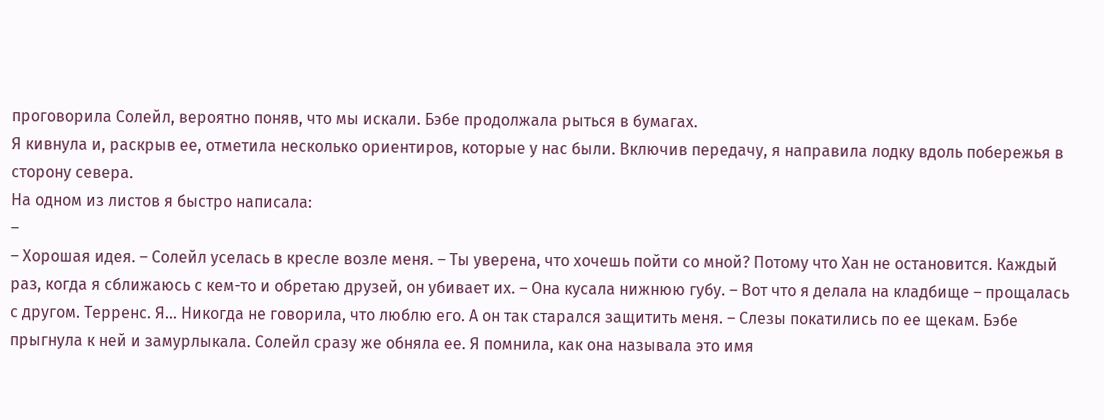проговорила Солейл, вероятно поняв, что мы искали. Бэбе продолжала рыться в бумагах.
Я кивнула и, раскрыв ее, отметила несколько ориентиров, которые у нас были. Включив передачу, я направила лодку вдоль побережья в сторону севера.
На одном из листов я быстро написала:
–
– Хорошая идея. – Солейл уселась в кресле возле меня. – Ты уверена, что хочешь пойти со мной? Потому что Хан не остановится. Каждый раз, когда я сближаюсь с кем-то и обретаю друзей, он убивает их. – Она кусала нижнюю губу. – Вот что я делала на кладбище – прощалась с другом. Терренс. Я… Никогда не говорила, что люблю его. А он так старался защитить меня. – Слезы покатились по ее щекам. Бэбе прыгнула к ней и замурлыкала. Солейл сразу же обняла ее. Я помнила, как она называла это имя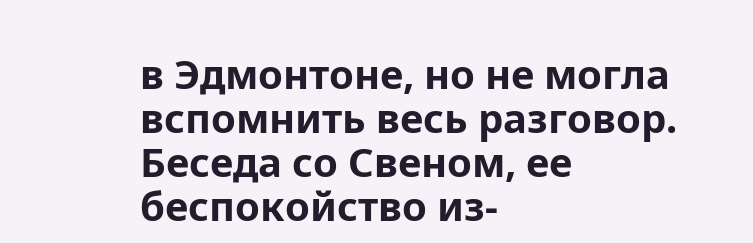в Эдмонтоне, но не могла вспомнить весь разговор. Беседа со Свеном, ее беспокойство из-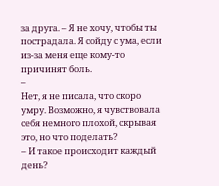за друга. – Я не хочу, чтобы ты пострадала. Я сойду с ума, если из-за меня еще кому-то причинят боль.
–
Нет, я не писала, что скоро умру. Возможно, я чувствовала себя немного плохой, скрывая это, но что поделать?
– И такое происходит каждый день?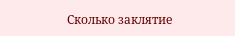Сколько заклятие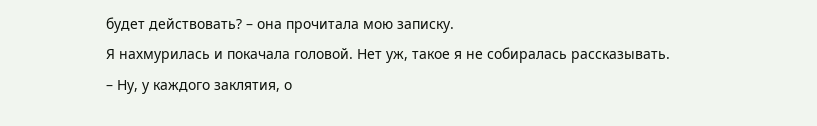будет действовать? – она прочитала мою записку.
Я нахмурилась и покачала головой. Нет уж, такое я не собиралась рассказывать.
– Ну, у каждого заклятия, о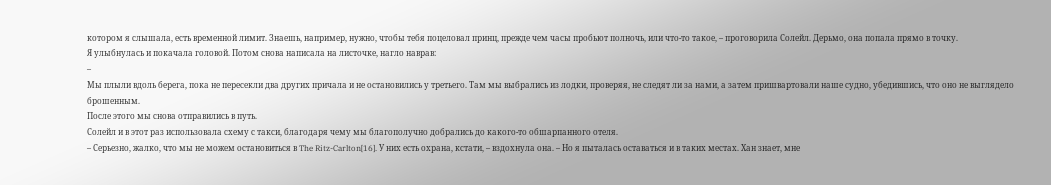котором я слышала, есть временной лимит. Знаешь, например, нужно, чтобы тебя поцеловал принц, прежде чем часы пробьют полночь, или что-то такое, – проговорила Солейл. Дерьмо, она попала прямо в точку.
Я улыбнулась и покачала головой. Потом снова написала на листочке, нагло наврав:
–
Мы плыли вдоль берега, пока не пересекли два других причала и не остановились у третьего. Там мы выбрались из лодки, проверяя, не следят ли за нами, а затем пришвартовали наше судно, убедившись, что оно не выглядело брошенным.
После этого мы снова отправились в путь.
Солейл и в этот раз использовала схему с такси, благодаря чему мы благополучно добрались до какого-то обшарпанного отеля.
– Серьезно, жалко, что мы не можем остановиться в The Ritz-Carlton[16]. У них есть охрана, кстати, – вздохнула она. – Но я пыталась оставаться и в таких местах. Хан знает, мне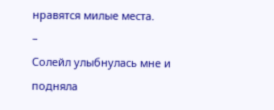нравятся милые места.
–
Солейл улыбнулась мне и подняла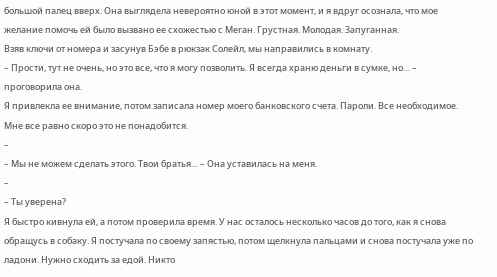большой палец вверх. Она выглядела невероятно юной в этот момент, и я вдруг осознала, что мое желание помочь ей было вызвано ее схожестью с Меган. Грустная. Молодая. Запуганная.
Взяв ключи от номера и засунув Бэбе в рюкзак Солейл, мы направились в комнату.
– Прости, тут не очень, но это все, что я могу позволить. Я всегда храню деньги в сумке, но… – проговорила она.
Я привлекла ее внимание, потом записала номер моего банковского счета. Пароли. Все необходимое. Мне все равно скоро это не понадобится.
–
– Мы не можем сделать этого. Твои братья… – Она уставилась на меня.
–
– Ты уверена?
Я быстро кивнула ей, а потом проверила время. У нас осталось несколько часов до того, как я снова обращусь в собаку. Я постучала по своему запястью, потом щелкнула пальцами и снова постучала уже по ладони. Нужно сходить за едой. Никто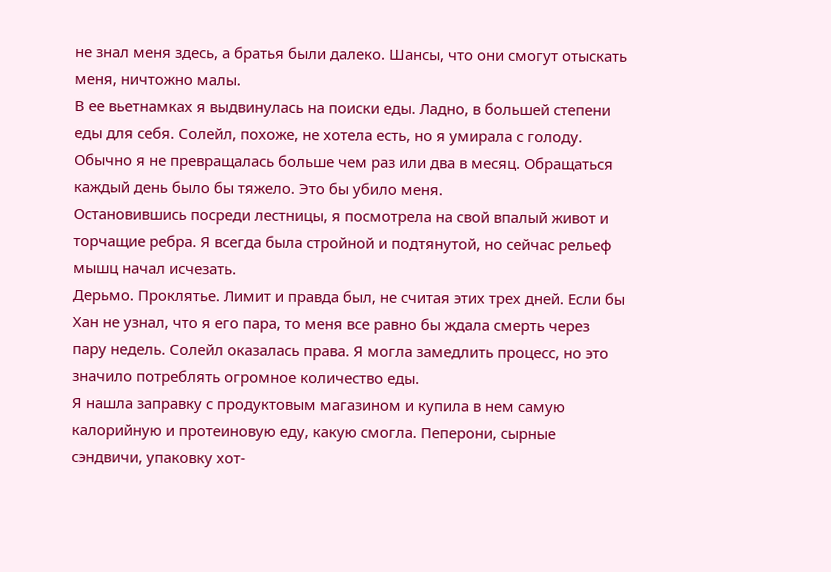не знал меня здесь, а братья были далеко. Шансы, что они смогут отыскать меня, ничтожно малы.
В ее вьетнамках я выдвинулась на поиски еды. Ладно, в большей степени еды для себя. Солейл, похоже, не хотела есть, но я умирала с голоду. Обычно я не превращалась больше чем раз или два в месяц. Обращаться каждый день было бы тяжело. Это бы убило меня.
Остановившись посреди лестницы, я посмотрела на свой впалый живот и торчащие ребра. Я всегда была стройной и подтянутой, но сейчас рельеф мышц начал исчезать.
Дерьмо. Проклятье. Лимит и правда был, не считая этих трех дней. Если бы Хан не узнал, что я его пара, то меня все равно бы ждала смерть через пару недель. Солейл оказалась права. Я могла замедлить процесс, но это значило потреблять огромное количество еды.
Я нашла заправку с продуктовым магазином и купила в нем самую калорийную и протеиновую еду, какую смогла. Пеперони, сырные сэндвичи, упаковку хот-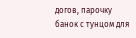догов, парочку банок с тунцом для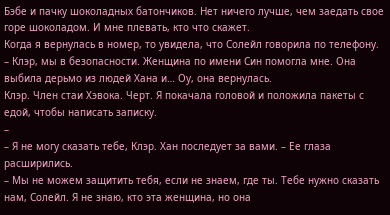Бэбе и пачку шоколадных батончиков. Нет ничего лучше, чем заедать свое горе шоколадом. И мне плевать, кто что скажет.
Когда я вернулась в номер, то увидела, что Солейл говорила по телефону.
– Клэр, мы в безопасности. Женщина по имени Син помогла мне. Она выбила дерьмо из людей Хана и… Оу, она вернулась.
Клэр. Член стаи Хэвока. Черт. Я покачала головой и положила пакеты с едой, чтобы написать записку.
–
– Я не могу сказать тебе, Клэр. Хан последует за вами. – Ее глаза расширились.
– Мы не можем защитить тебя, если не знаем, где ты. Тебе нужно сказать нам, Солейл. Я не знаю, кто эта женщина, но она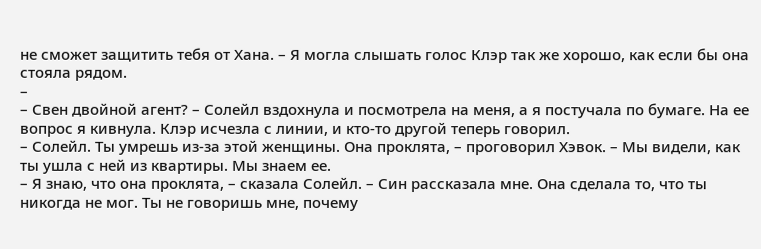не сможет защитить тебя от Хана. – Я могла слышать голос Клэр так же хорошо, как если бы она стояла рядом.
–
– Свен двойной агент? – Солейл вздохнула и посмотрела на меня, а я постучала по бумаге. На ее вопрос я кивнула. Клэр исчезла с линии, и кто-то другой теперь говорил.
– Солейл. Ты умрешь из-за этой женщины. Она проклята, – проговорил Хэвок. – Мы видели, как ты ушла с ней из квартиры. Мы знаем ее.
– Я знаю, что она проклята, – сказала Солейл. – Син рассказала мне. Она сделала то, что ты никогда не мог. Ты не говоришь мне, почему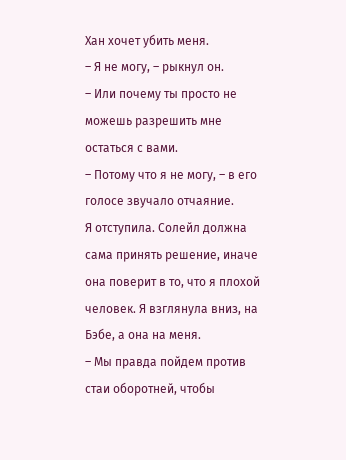Хан хочет убить меня.
– Я не могу, – рыкнул он.
– Или почему ты просто не можешь разрешить мне остаться с вами.
– Потому что я не могу, – в его голосе звучало отчаяние.
Я отступила. Солейл должна сама принять решение, иначе она поверит в то, что я плохой человек. Я взглянула вниз, на Бэбе, а она на меня.
– Мы правда пойдем против стаи оборотней, чтобы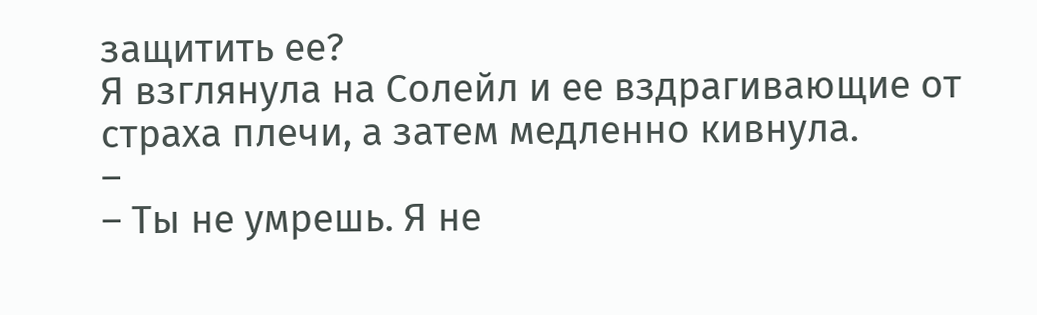защитить ее?
Я взглянула на Солейл и ее вздрагивающие от страха плечи, а затем медленно кивнула.
–
– Ты не умрешь. Я не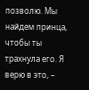позволю. Мы найдем принца, чтобы ты трахнула его. Я верю в это, –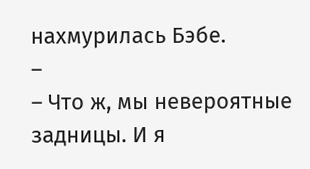нахмурилась Бэбе.
–
– Что ж, мы невероятные задницы. И я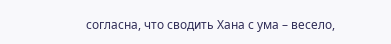согласна, что сводить Хана с ума – весело,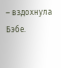– вздохнула Бэбе.